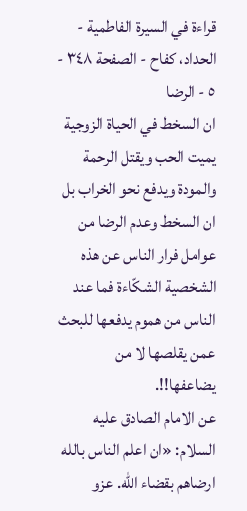قراءة في السيرة الفاطمية - الحداد، كفاح - الصفحة ٣٤٨ - ٥ - الرضا
ان السخط في الحياة الزوجية يميت الحب ويقتل الرحمة والمودة ويدفع نحو الخراب بل ان السخط وعدم الرضا من عوامل فرار الناس عن هذه الشخصية الشكّاءة فما عند الناس من هموم يدفعها للبحث عمن يقلصها لا من يضاعفها!!.
عن الامام الصادق عليه السلام: «ان اعلم الناس بالله ارضاهم بقضاء الله. عزو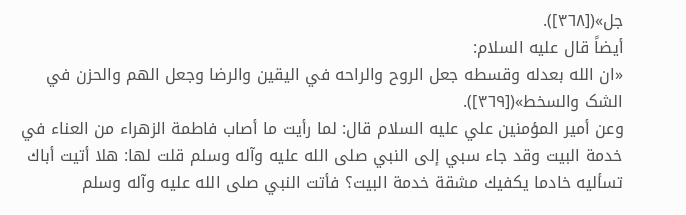جل»([٣٦٨]).
أيضاً قال عليه السلام:
«ان الله بعدله وقسطه جعل الروح والراحه في اليقين والرضا وجعل الهم والحزن في الشک والسخط»([٣٦٩]).
وعن أمير المؤمنين علي عليه السلام قال: لما رأيت ما أصاب فاطمة الزهراء من العناء في خدمة البيت وقد جاء سبي إلى النبي صلى الله عليه وآله وسلم قلت لها: هلا أتيت أباك تسأليه خادما يكفيك مشقة خدمة البيت؟ فأتت النبي صلى الله عليه وآله وسلم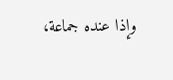وإذا عنده جماعة،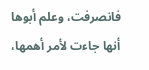فانصرفت، وعلم أبوها أنها جاءت لأمر أهمها،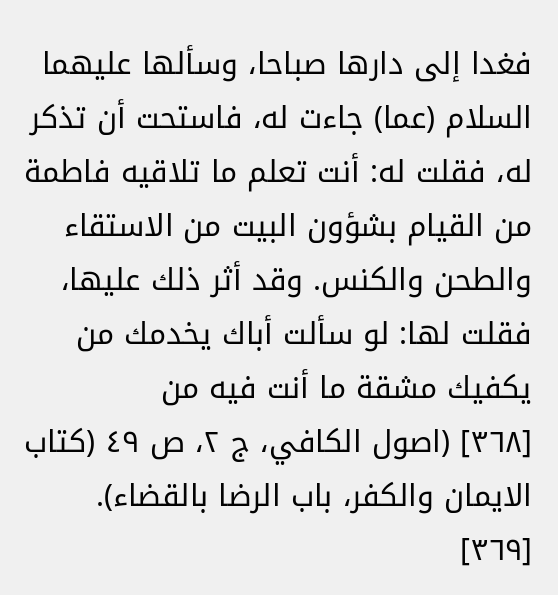فغدا إلى دارها صباحا، وسألها عليهما السلام (عما) جاءت له، فاستحت أن تذكر له، فقلت له: أنت تعلم ما تلاقيه فاطمة من القيام بشؤون البيت من الاستقاء والطحن والكنس. وقد أثر ذلك عليها، فقلت لها: لو سألت أباك يخدمك من يكفيك مشقة ما أنت فيه من
[٣٦٨] (اصول الكافي، ج ٢، ص ٤٩ (كتاب الايمان والكفر، باب الرضا بالقضاء).
[٣٦٩]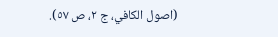(اصول الكافي، ج ٢، ص ٥٧).